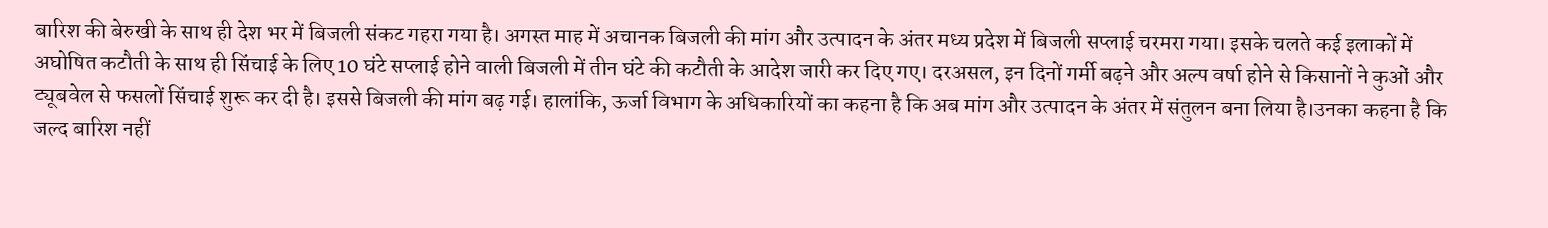बारिश की बेरुखी के साथ ही देश भर में बिजली संकट गहरा गया है। अगस्त माह में अचानक बिजली की मांग और उत्पादन के अंतर मध्य प्रदेश में बिजली सप्लाई चरमरा गया। इसके चलते कई इलाकों में अघोषित कटौती के साथ ही सिंचाई के लिए 10 घंटे सप्लाई होने वाली बिजली में तीन घंटे की कटौती के आदेश जारी कर दिए गए। दरअसल, इन दिनों गर्मी बढ़ने और अल्प वर्षा होने से किसानों ने कुओं और ट्यूबवेल से फसलों सिंचाई शुरू कर दी है। इससे बिजली की मांग बढ़ गई। हालांकि, ऊर्जा विभाग के अधिकारियों का कहना है कि अब मांग और उत्पादन के अंतर में संतुलन बना लिया है।उनका कहना है कि जल्द बारिश नहीं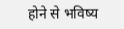होने से भविष्य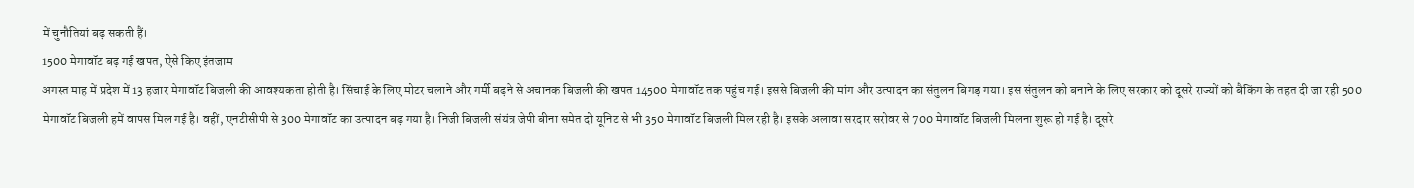में चुनौतियां बढ़ सकती हैं।
1500 मेगावॉट बढ़ गई खपत, ऐसे किए इंतजाम
अगस्त माह में प्रदेश में 13 हजार मेगावॉट बिजली की आवश्यकता होती है। सिंचाई के लिए मोटर चलाने और गर्मी बढ़ने से अचानक बिजली की खपत 14500 मेगावॉट तक पहुंच गई। इससे बिजली की मांग और उत्पादन का संतुलन बिगड़ गया। इस संतुलन को बनाने के लिए सरकार को दूसरे राज्यों को बैकिंग के तहत दी जा रही 500 मेगावॉट बिजली हमें वापस मिल गई है। वहीं, एनटीसीपी से 300 मेगावॉट का उत्पादन बढ़ गया है। निजी बिजली संयंत्र जेपी बीना समेत दो यूनिट से भी 350 मेगावॉट बिजली मिल रही है। इसके अलावा सरदार सरोवर से 700 मेगावॉट बिजली मिलना शुरू हो गई है। दूसरे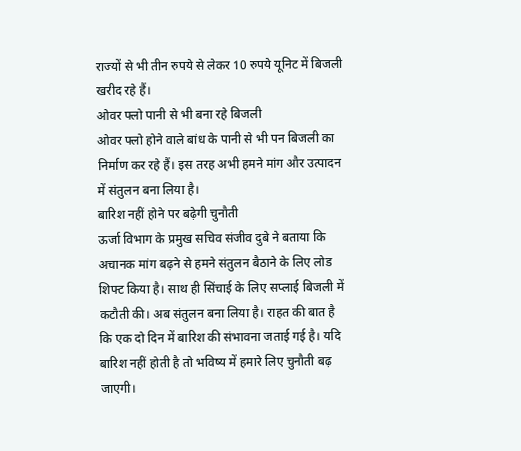राज्यों से भी तीन रुपये से लेकर 10 रुपये यूनिट में बिजली खरीद रहे हैं।
ओवर फ्लो पानी से भी बना रहे बिजली
ओवर फ्लो होने वाले बांध के पानी से भी पन बिजली का निर्माण कर रहे हैं। इस तरह अभी हमने मांग और उत्पादन में संतुलन बना लिया है।
बारिश नहीं होने पर बढ़ेगी चुनौती
ऊर्जा विभाग के प्रमुख सचिव संजीव दुबे ने बताया कि अचानक मांग बढ़ने से हमने संतुलन बैठाने के लिए लोड शिफ्ट किया है। साथ ही सिंचाई के लिए सप्लाई बिजली में कटौती की। अब संतुलन बना लिया है। राहत की बात है कि एक दो दिन में बारिश की संभावना जताई गई है। यदि बारिश नहीं होती है तो भविष्य में हमारे लिए चुनौती बढ़ जाएगी।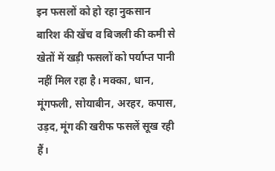इन फसलों को हो रहा नुकसान
बारिश की खेंच व बिजली की कमी से खेतों में खड़ी फसलों को पर्याप्त पानी नहीं मिल रहा है। मक्का, धान, मूंगफली, सोयाबीन, अरहर, कपास, उड़द, मूंग की खरीफ फसलें सूख रही हैं।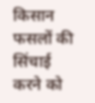किसान फसलों की सिंचाई करने को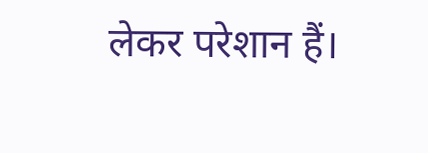लेकर परेशान हैं।